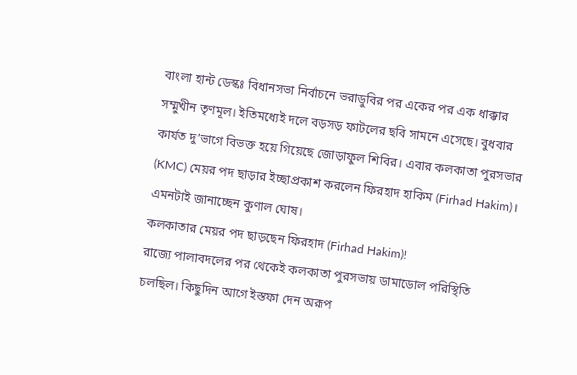বাংলা হান্ট ডেস্কঃ বিধানসভা নির্বাচনে ভরাডুবির পর একের পর এক ধাক্কার সম্মুখীন তৃণমূল। ইতিমধ্যেই দলে বড়সড় ফাটলের ছবি সামনে এসেছে। বুধবার কার্যত দু’ভাগে বিভক্ত হয়ে গিয়েছে জোড়াফুল শিবির। এবার কলকাতা পুরসভার (KMC) মেয়র পদ ছাড়ার ইচ্ছাপ্রকাশ করলেন ফিরহাদ হাকিম (Firhad Hakim)। এমনটাই জানাচ্ছেন কুণাল ঘোষ।
কলকাতার মেয়র পদ ছাড়ছেন ফিরহাদ (Firhad Hakim)!
রাজ্যে পালাবদলের পর থেকেই কলকাতা পুরসভায় ডামাডোল পরিস্থিতি চলছিল। কিছুদিন আগে ইস্তফা দেন অরূপ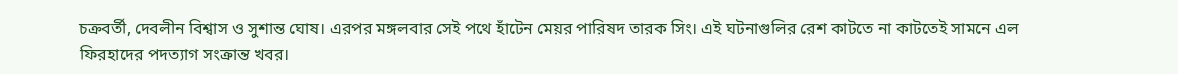চক্রবর্তী, দেবলীন বিশ্বাস ও সুশান্ত ঘোষ। এরপর মঙ্গলবার সেই পথে হাঁটেন মেয়র পারিষদ তারক সিং। এই ঘটনাগুলির রেশ কাটতে না কাটতেই সামনে এল ফিরহাদের পদত্যাগ সংক্রান্ত খবর।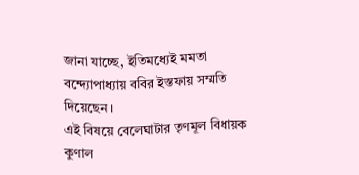জানা যাচ্ছে, ইতিমধ্যেই মমতা বন্দ্যোপাধ্যায় ববির ইস্তফায় সম্মতি দিয়েছেন।
এই বিষয়ে বেলেঘাটার তৃণমূল বিধায়ক কুণাল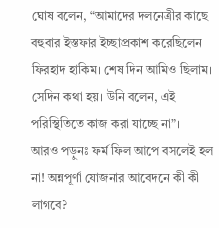ঘোষ বলেন, “আমাদের দলনেত্রীর কাছে বহুবার ইস্তফার ইচ্ছাপ্রকাশ করেছিলেন ফিরহাদ হাকিম। শেষ দিন আমিও ছিলাম। সেদিন কথা হয়। উনি বলেন, এই পরিস্থিতিতে কাজ করা যাচ্ছে না”।
আরও পড়ুনঃ ফর্ম ফিল আপে বসলেই হল না! অন্নপূর্ণা যোজনার আবেদনে কী কী লাগবে?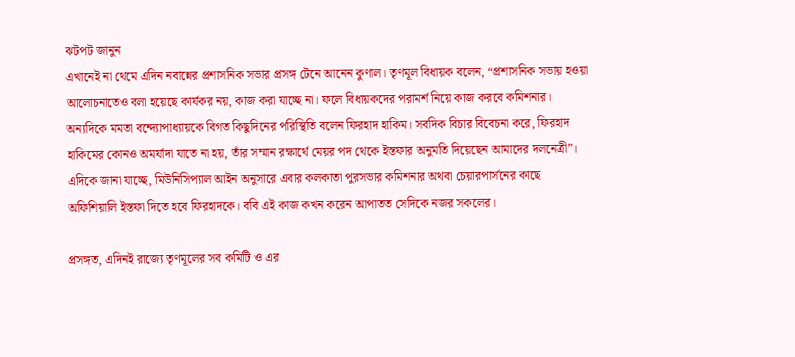ঝটপট জানুন
এখানেই না থেমে এদিন নবান্নের প্রশাসনিক সভার প্রসঙ্গ টেনে আনেন কুণাল। তৃণমূল বিধায়ক বলেন, “প্রশাসনিক সভায় হওয়া আলোচনাতেও বলা হয়েছে কার্যকর নয়, কাজ করা যাচ্ছে না। ফলে বিধায়কদের পরামর্শ নিয়ে কাজ করবে কমিশনার। অন্যদিকে মমতা বন্দ্যোপাধ্যায়কে বিগত কিছুদিনের পরিস্থিতি বলেন ফিরহাদ হাকিম। সবদিক বিচার বিবেচনা করে, ফিরহাদ হাকিমের কোনও অমর্যাদা যাতে না হয়, তাঁর সম্মান রক্ষার্থে মেয়র পদ থেকে ইস্তফার অনুমতি দিয়েছেন আমাদের দলনেত্রী”।
এদিকে জানা যাচ্ছে, মিউনিসিপ্যাল আইন অনুসারে এবার কলকাতা পুরসভার কমিশনার অথবা চেয়ারপার্সনের কাছে অফিশিয়ালি ইস্তফা দিতে হবে ফিরহাদকে। ববি এই কাজ কখন করেন আপাতত সেদিকে নজর সকলের।

প্রসঙ্গত, এদিনই রাজ্যে তৃণমূলের সব কমিটি ও এর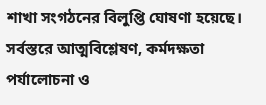শাখা সংগঠনের বিলুপ্তি ঘোষণা হয়েছে। সর্বস্তরে আত্মবিশ্লেষণ, কর্মদক্ষতা পর্যালোচনা ও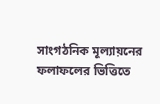সাংগঠনিক মূল্যায়নের ফলাফলের ভিত্তিতে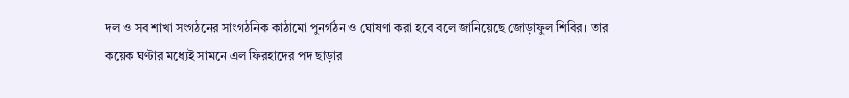দল ও সব শাখা সংগঠনের সাংগঠনিক কাঠামো পুনর্গঠন ও ঘোষণা করা হবে বলে জানিয়েছে জোড়াফুল শিবির। তার কয়েক ঘণ্টার মধ্যেই সামনে এল ফিরহাদের পদ ছাড়ার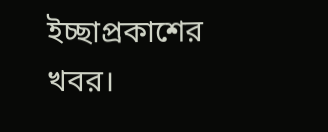ইচ্ছাপ্রকাশের খবর।